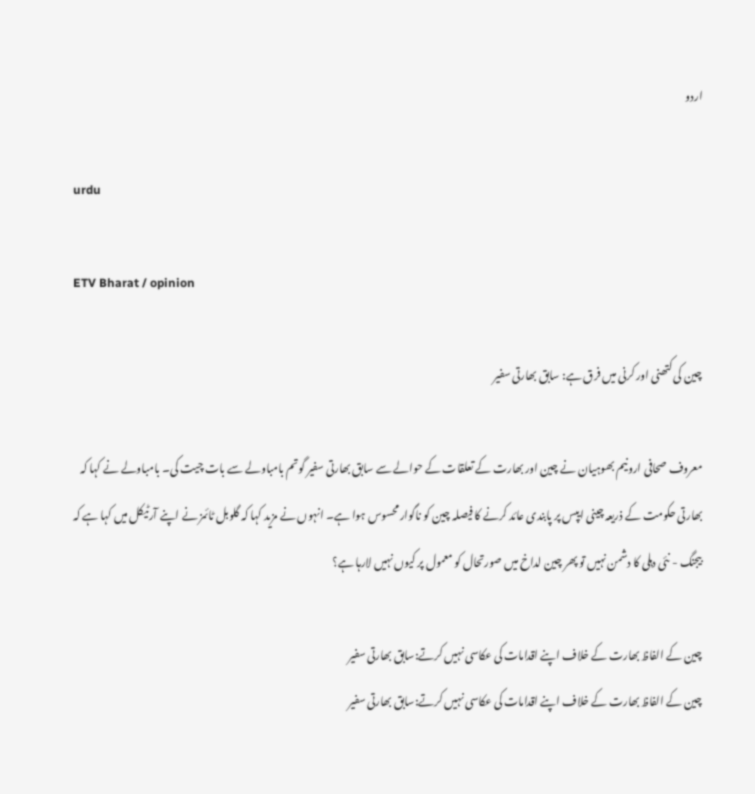اردو

urdu

ETV Bharat / opinion

چین کی کتھنی اور کرنی میں فرق ہے: سابق بھارتی سفیر

معروف صحافی ارونیم بھوہیان نے چین اور بھارت کے تعلقات کے حوالے سے سابق بھارتی سفیر گوتم بامباولے سے بات چیت کی۔ بامباولے نے کہا کہ بھارتی حکومت کے ذریعہ چینی ایپس پر پابندی عائد کرنے کا فیصلہ چین کو ناگوار محسوس ہوا ہے۔ انہوں نے مزید کہا کہ گلوبل ٹائمز نے اپنے آرٹیکل میں کہا ہے کہ بیجنگ - نئی دہلی کا دشمن نہیں تو پھر چین لداخ میں صورتحال کو معمول پر کیوں نہیں لارہا ہے؟

چین کے الفاظ بھارت کے خلاف اپنے اقدامات کی عکاسی نہیں کرتے:سابق بھارتی سفیر
چین کے الفاظ بھارت کے خلاف اپنے اقدامات کی عکاسی نہیں کرتے:سابق بھارتی سفیر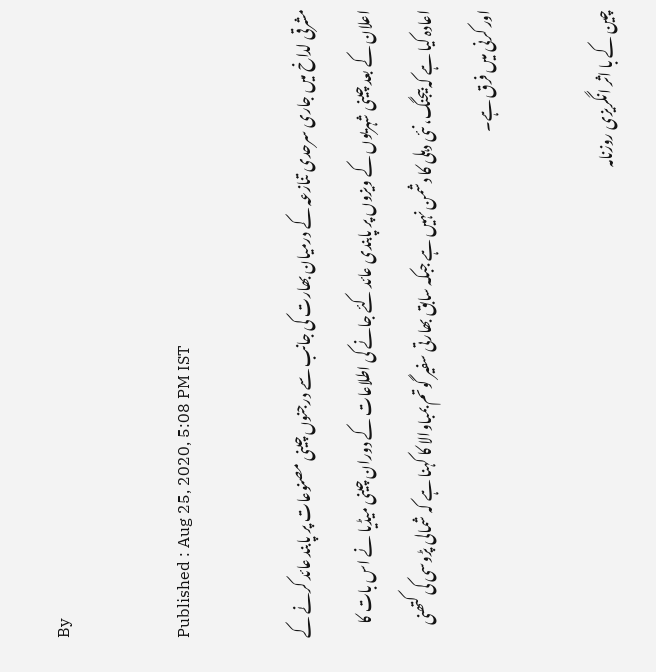By

Published : Aug 25, 2020, 5:08 PM IST

مشرقی لداخ میں جاری سرحدی تنازعہ کے درمیان بھارت کی جانب سے درجنوں چینی مصنوعات پر پابند عائد کرنے کے اعلان کے بعد چینی شہریوں کے ویزوں پر پابندی عائد کئے جانے کی اطلاعات کے دوران چینی میڈیا نے اس بات کا اعادہ کیا ہے کہ بیجنگ، نئی دہلی کا دشمن نہیں ہے جبکہ سابق بھارتی سفیر گوتم بمباوالا کا کہنا ہے کہ شمالی پڑوسی کی کتھنی اور کرنی میں فرق ہے۔

چین کے با اثر انگریزی روزنامہ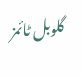گلوبل ٹائمز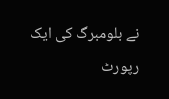نے بلومبرگ کی ایک رپورٹ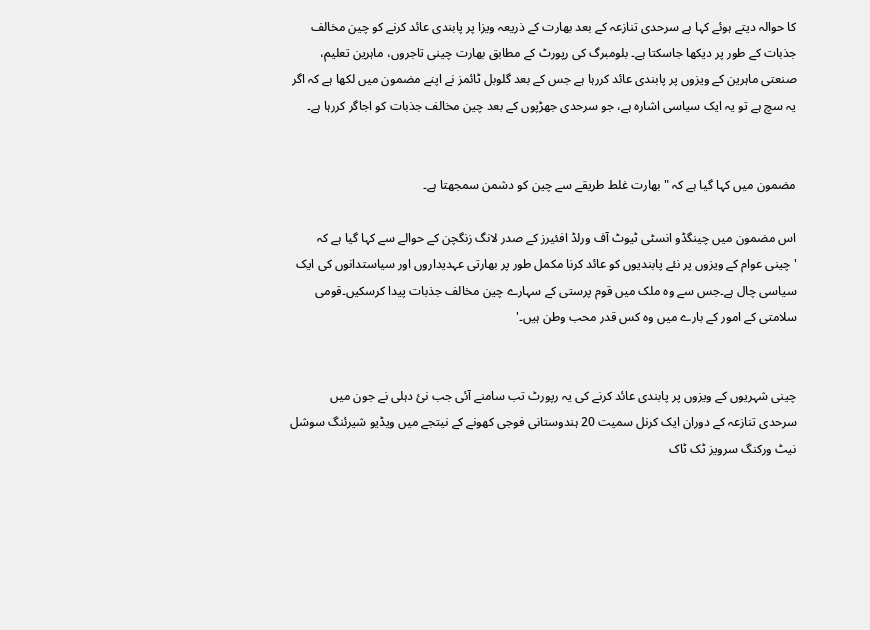کا حوالہ دیتے ہوئے کہا ہے سرحدی تنازعہ کے بعد بھارت کے ذریعہ ویزا پر پابندی عائد کرنے کو چین مخالف جذبات کے طور پر دیکھا جاسکتا ہے۔ بلومبرگ کی رپورٹ کے مطابق بھارت چینی تاجروں، ماہرین تعلیم، صنعتی ماہرین کے ویزوں پر پابندی عائد کررہا ہے جس کے بعد گلوبل ٹائمز نے اپنے مضمون میں لکھا ہے کہ اگر یہ سچ ہے تو یہ ایک سیاسی اشارہ ہے، جو سرحدی جھڑپوں کے بعد چین مخالف جذبات کو اجاگر کررہا ہے۔


مضمون میں کہا گیا ہے کہ "بھارت غلط طریقے سے چین کو دشمن سمجھتا ہے۔

اس مضمون میں چینگڈو انسٹی ٹیوٹ آف ورلڈ افئیرز کے صدر لانگ زنگچن کے حوالے سے کہا گیا ہے کہ 'چینی عوام کے ویزوں پر نئے پابندیوں کو عائد کرنا مکمل طور پر بھارتی عہدیداروں اور سیاستدانوں کی ایک سیاسی چال ہے۔جس سے وہ ملک میں قوم پرستی کے سہارے چین مخالف جذبات پیدا کرسکیں۔قومی سلامتی کے امور کے بارے میں وہ کس قدر محب وطن ہیں۔'


چینی شہریوں کے ویزوں پر پابندی عائد کرنے کی یہ رپورٹ تب سامنے آئی جب نئ دہلی نے جون میں سرحدی تنازعہ کے دوران ایک کرنل سمیت 20 ہندوستانی فوجی کھونے کے نیتجے میں ویڈیو شیرئنگ سوشل نیٹ ورکنگ سرویز ٹک ٹاک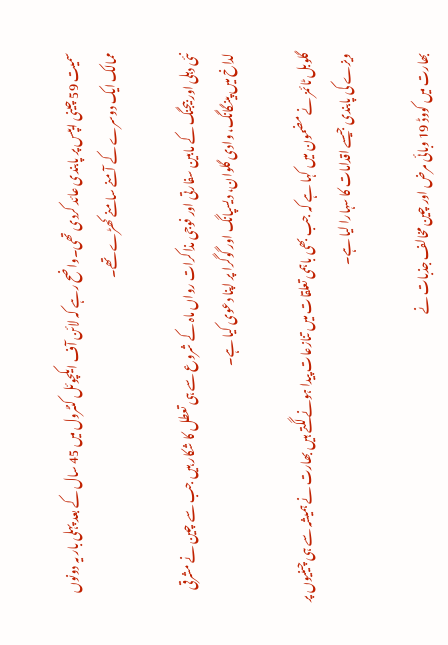سمیت 59 چینی ایپس پر پابندی عائد کردی تھی۔واضح رہے کہ لائن آف ایکچوئل کنٹرول میں 45 سال کے بعد پہلی بار یہ دونوں ممالک ایک دوسرے کے آمنے سامنے کھڑے تھے۔

نئی دہلی اور بیجنگ کے مابین سفارتی اور فوجی مذاکرات رواں ماہ کے شروع سے ہی تعطل کا شکار ہیں جب سے چین نے مشرقی لداخ میں پینگانگ، وادی گلوان، دیسپانگ اور گوگرا پر اپنا دعوی کیا ہے۔

گلوبل ٹائمز نے مضمون میں کہا ہے کہ جب بھی باہمی تعلقات میں تنازعات پیدا ہونے لگتے ہیں بھارت نے ہمیشہ سے ہی چینیوں پر ویزے کی پابندی جیسے اقدامات کا سہارا لیا ہے۔

بھارت میں کووڈ 19 وبائی مرض اور چین مخالف جذبات نے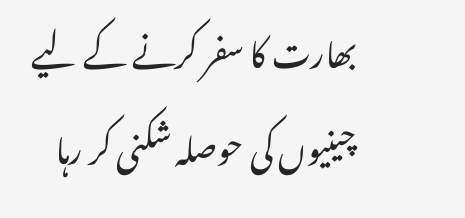بھارت کا سفر کرنے کے لیے چینیوں کی حوصلہ شکنی کر رہا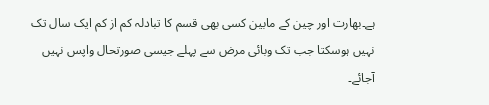ہے۔بھارت اور چین کے مابین کسی بھی قسم کا تبادلہ کم از کم ایک سال تک نہیں ہوسکتا جب تک وبائی مرض سے پہلے جیسی صورتحال واپس نہیں آجائے۔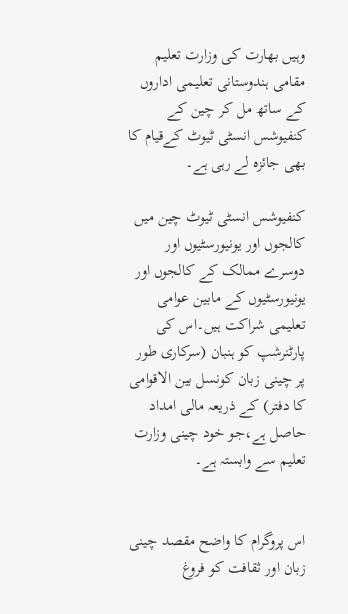وہیں بھارت کی وزارت تعلیم مقامی ہندوستانی تعلیمی اداروں کے ساتھ مل کر چین کے کنفیوشس انسٹی ٹیوٹ کےقیام کا بھی جائزہ لے رہی ہے۔

کنفیوشس انسٹی ٹیوٹ چین میں کالجوں اور یونیورسٹیوں اور دوسرے ممالک کے کالجوں اور یونیورسٹیوں کے مابین عوامی تعلیمی شراکت ہیں۔اس کی پارٹنرشپ کو ہنبان (سرکاری طور پر چینی زبان کونسل بین الاقوامی کا دفتر) کے ذریعہ مالی امداد حاصل ہے،جو خود چینی وزارت تعلیم سے وابستہ ہے۔


اس پروگرام کا واضح مقصد چینی زبان اور ثقافت کو فروغ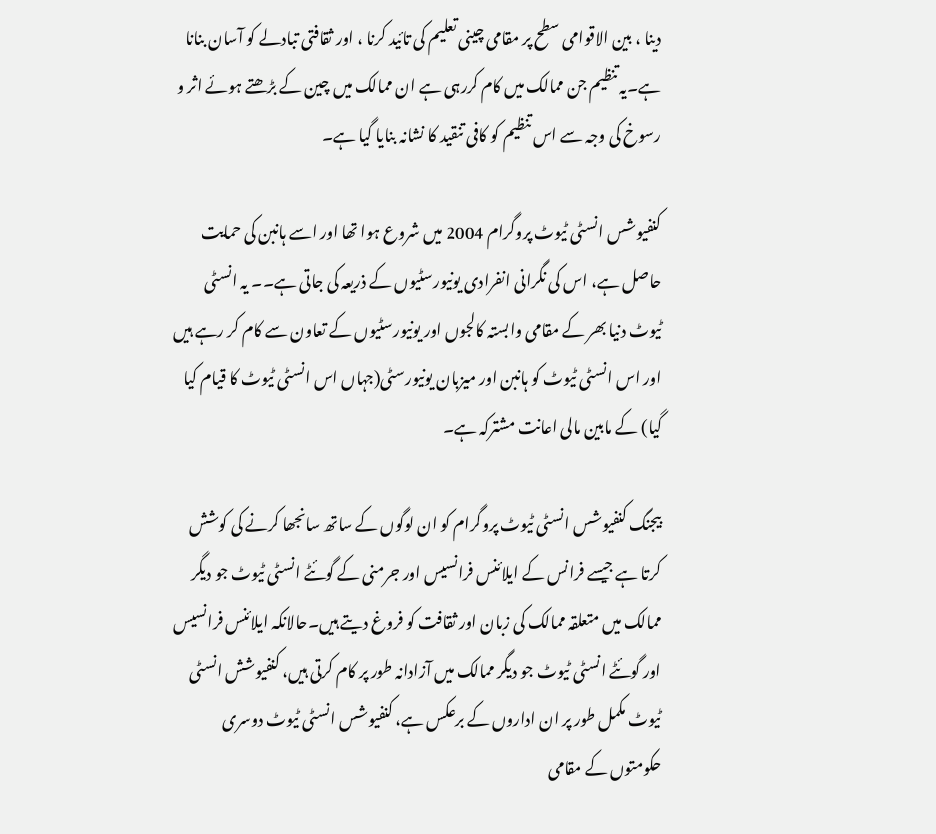دینا ، بین الاقوامی سطح پر مقامی چینی تعلیم کی تائید کرنا ، اور ثقافتی تبادلے کو آسان بنانا ہے۔یہ تنظیم جن ممالک میں کام کررہی ہے ان ممالک میں چین کے بڑھتے ہوئے اثر و رسوخ کی وجہ سے اس تنظیم کو کافی تنقید کا نشانہ بنایا گیا ہے۔

کنفیوشس انسٹی ٹیوٹ پروگرام 2004 میں شروع ہوا تھا اور اسے ہانبن کی حمایت حاصل ہے، اس کی نگرانی انفرادی یونیورسٹیوں کے ذریعہ کی جاتی ہے۔۔ یہ انسٹی ٹیوٹ دنیا بھر کے مقامی وابستہ کالجوں اور یونیورسٹیوں کے تعاون سے کام کر رہے ہیں اور اس انسٹی ٹیوٹ کو ہانبن اور میزبان یونیورسٹی(جہاں اس انسٹی ٹیوٹ کا قیام کیا گیا) کے مابین مالی اعانت مشترکہ ہے۔

بیجنگ کنفیوشس انسٹی ٹیوٹ پروگرام کو ان لوگوں کے ساتھ سانجھا کرنے کی کوشش کرتا ہے جیسے فرانس کے ایلائنس فرانسیس اور جرمنی کے گوئٹے انسٹی ٹیوٹ جو دیگر ممالک میں متعلقہ ممالک کی زبان اور ثقافت کو فروغ دیتے ہیں۔حالانکہ ایلائنس فرانسیس اور گوئٹے انسٹی ٹیوٹ جو دیگر ممالک میں آزادانہ طور پر کام کرتی ہیں، کنفیوشش انسٹی ٹیوٹ مکمل طور پر ان اداروں کے برعکس ہے، کنفیوشس انسٹی ٹیوٹ دوسری حکومتوں کے مقامی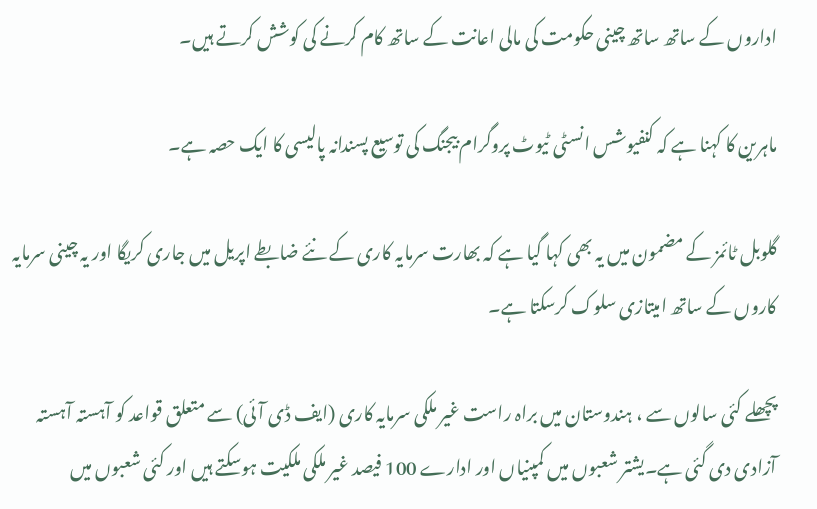اداروں کے ساتھ ساتھ چینی حکومت کی مالی اعانت کے ساتھ کام کرنے کی کوشش کرتے ہیں۔

ماہرین کا کہنا ہے کہ کنفیوشس انسٹی ٹیوٹ پروگرام بیجنگ کی توسیع پسندانہ پالیسی کا ایک حصہ ہے۔

گلوبل ٹائمز کے مضمون میں یہ بھی کہا گیا ہے کہ بھارت سرمایہ کاری کے نئے ضابطے اپریل میں جاری کریگا اور یہ چینی سرمایہ کاروں کے ساتھ امیتازی سلوک کرسکتا ہے۔

پچھلے کئی سالوں سے ، ہندوستان میں براہ راست غیر ملکی سرمایہ کاری (ایف ڈی آئی) سے متعلق قواعد کو آہستہ آہستہ آزادی دی گئی ہے۔یشتر شعبوں میں کمپنیاں اور ادارے 100 فیصد غیر ملکی ملکیت ہوسکتے ہیں اور کئی شعبوں میں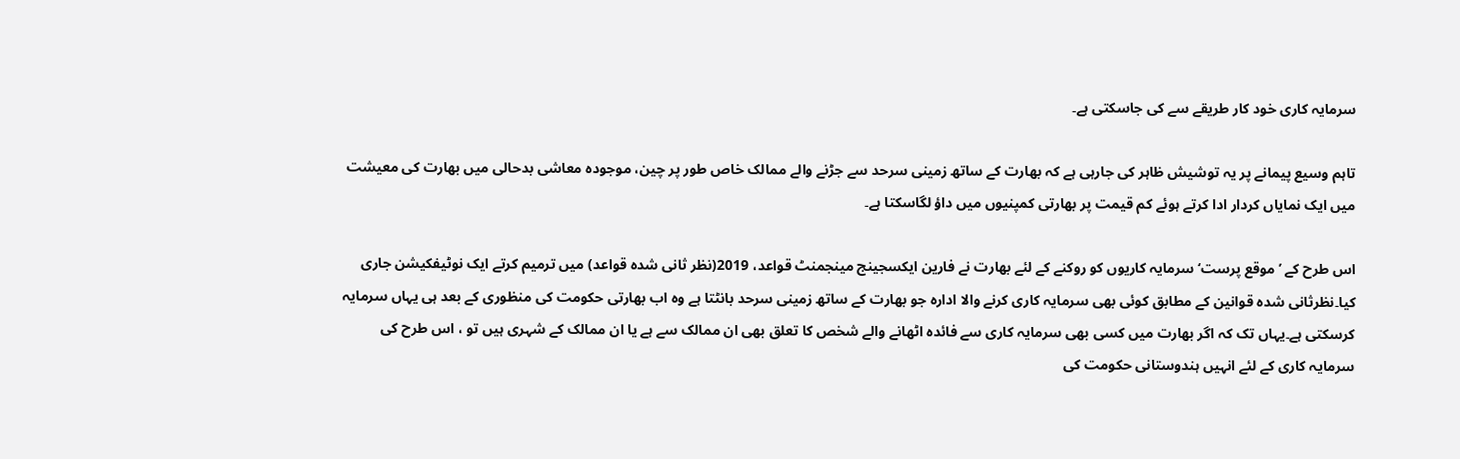سرمایہ کاری خود کار طریقے سے کی جاسکتی ہے۔

تاہم وسیع پیمانے پر یہ توشیش ظاہر کی جارہی ہے کہ بھارت کے ساتھ زمینی سرحد سے جڑنے والے ممالک خاص طور پر چین، موجودہ معاشی بدحالی میں بھارت کی معیشت میں ایک نمایاں کردار ادا کرتے ہوئے کم قیمت پر بھارتی کمپنیوں میں داؤ لگاسکتا ہے۔

اس طرح کے ’موقع پرست‘ سرمایہ کاریوں کو روکنے کے لئے بھارت نے فارین ایکسجینج مینجمنٹ قواعد، 2019(نظر ثانی شدہ قواعد) میں ترمیم کرتے ایک نوٹیفکیشن جاری کیا۔نظرثانی شدہ قوانین کے مطابق کوئی بھی سرمایہ کاری کرنے والا ادارہ جو بھارت کے ساتھ زمینی سرحد بانٹتا ہے وہ اب بھارتی حکومت کی منظوری کے بعد ہی یہاں سرمایہ کرسکتی ہے۔یہاں تک کہ اگر بھارت میں کسی بھی سرمایہ کاری سے فائدہ اٹھانے والے شخص کا تعلق بھی ان ممالک سے ہے یا ان ممالک کے شہری ہیں تو ، اس طرح کی سرمایہ کاری کے لئے انہیں ہندوستانی حکومت کی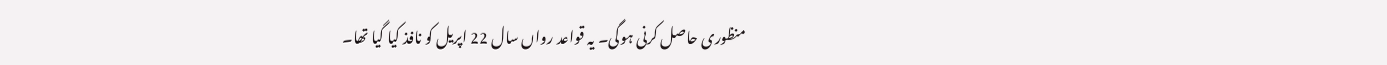منظوری حاصل کرنی ہوگی۔ یہ قواعد رواں سال 22 اپریل کو نافذ کیا گیا تھا۔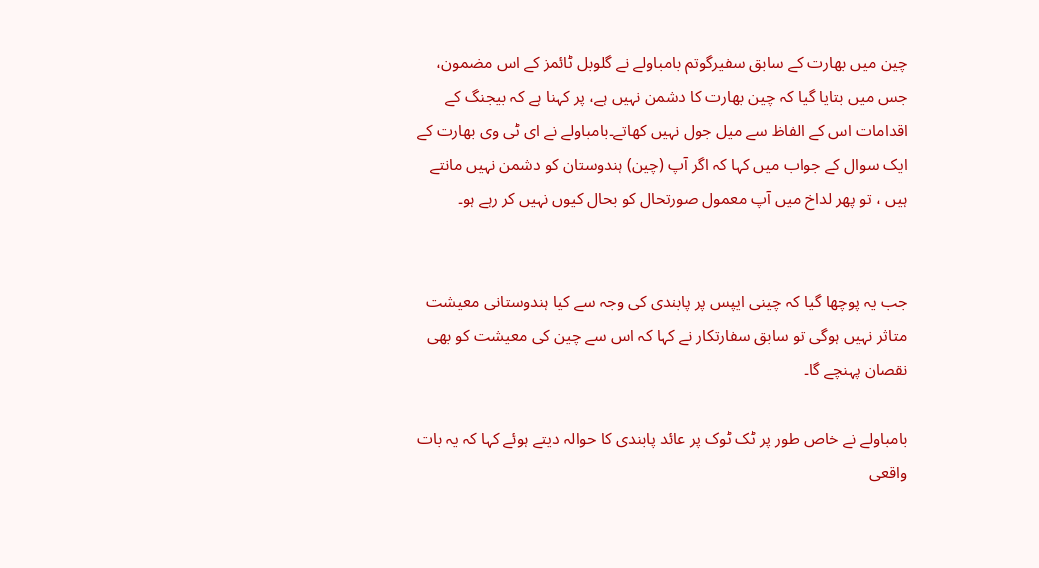چین میں بھارت کے سابق سفیرگوتم بامباولے نے گلوبل ٹائمز کے اس مضمون، جس میں بتایا گیا کہ چین بھارت کا دشمن نہیں ہے، پر کہنا ہے کہ بیجنگ کے اقدامات اس کے الفاظ سے میل جول نہیں کھاتے۔بامباولے نے ای ٹی وی بھارت کے ایک سوال کے جواب میں کہا کہ اگر آپ (چین) ہندوستان کو دشمن نہیں مانتے ہیں ، تو پھر لداخ میں آپ معمول صورتحال کو بحال کیوں نہیں کر رہے ہو۔


جب یہ پوچھا گیا کہ چینی ایپس پر پابندی کی وجہ سے کیا ہندوستانی معیشت متاثر نہیں ہوگی تو سابق سفارتکار نے کہا کہ اس سے چین کی معیشت کو بھی نقصان پہنچے گا۔

بامباولے نے خاص طور پر ٹک ٹوک پر عائد پابندی کا حوالہ دیتے ہوئے کہا کہ یہ بات واقعی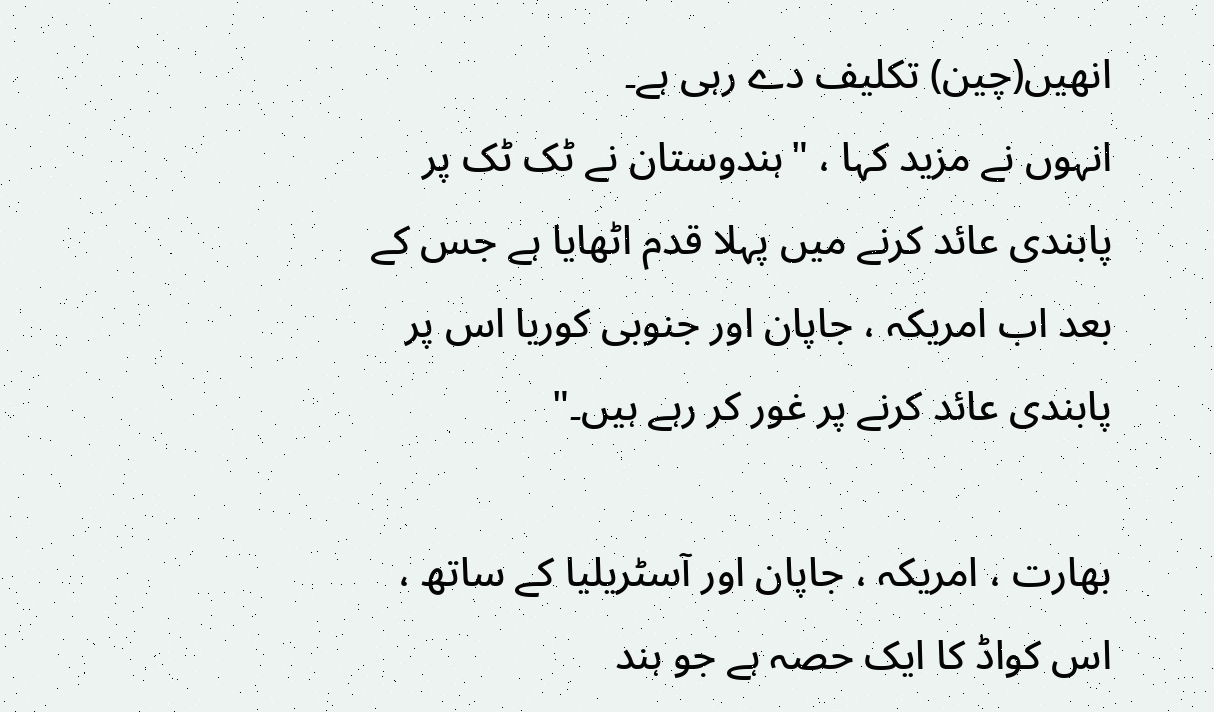انھیں(چین) تکلیف دے رہی ہے۔
انہوں نے مزید کہا ، "ہندوستان نے ٹک ٹک پر پابندی عائد کرنے میں پہلا قدم اٹھایا ہے جس کے بعد اب امریکہ ، جاپان اور جنوبی کوریا اس پر پابندی عائد کرنے پر غور کر رہے ہیں۔"

بھارت ، امریکہ ، جاپان اور آسٹریلیا کے ساتھ ، اس کواڈ کا ایک حصہ ہے جو ہند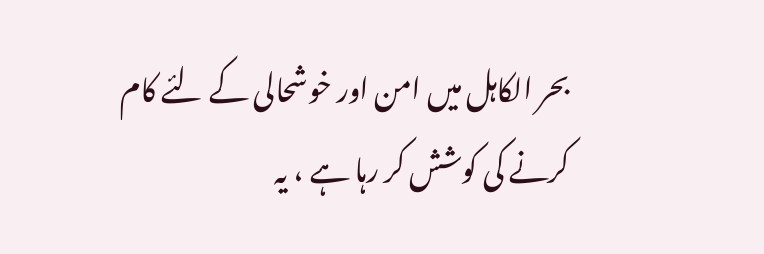بحر الکاہل میں امن اور خوشحالی کے لئے کام کرنے کی کوشش کر رہا ہے ، یہ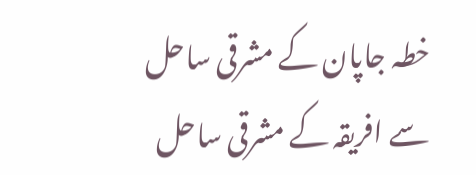خطہ جاپان کے مشرقی ساحل سے افریقہ کے مشرقی ساحل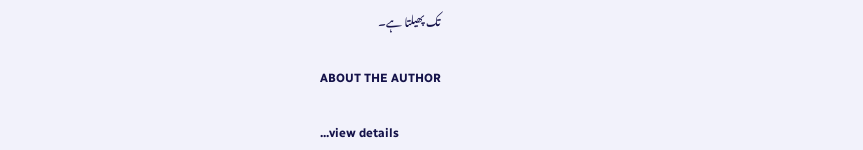تک پھیلتا ہے۔

ABOUT THE AUTHOR

...view details